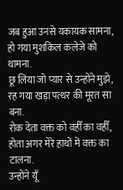जब हुआ उनसे यकायक सामना,
हो गया मुशकिल कलेजे को थामना.
छू लिया जो प्यार से उन्होंने मुझे,
रह गया खड़ा पत्थर की मूरत सा बना.
रोक देता वक्त को वहीँ का वहीँ,
होता अगर मेरे हाथों में वक्त का टालना.
उन्होंने यूँ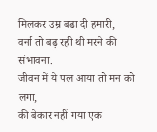मिलकर उम्र बढा दी हमारी,
वर्ना तो बढ़ रही थी मरने की संभावना.
जीवन में ये पल आया तो मन को लगा,
की बेकार नहीं गया एक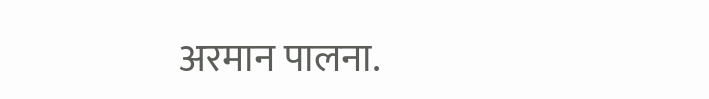अरमान पालना.